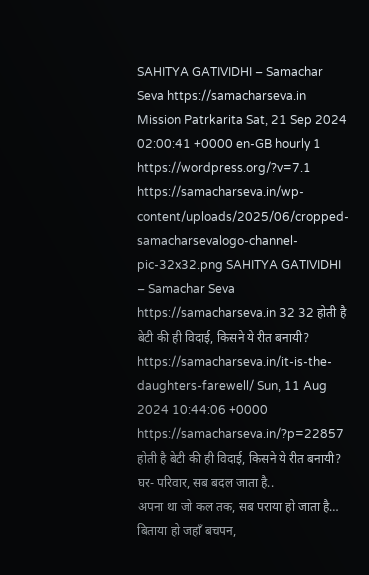SAHITYA GATIVIDHI – Samachar Seva https://samacharseva.in Mission Patrkarita Sat, 21 Sep 2024 02:00:41 +0000 en-GB hourly 1 https://wordpress.org/?v=7.1 https://samacharseva.in/wp-content/uploads/2025/06/cropped-samacharsevalogo-channel-pic-32x32.png SAHITYA GATIVIDHI – Samachar Seva https://samacharseva.in 32 32 होती है बेटी की ही विदाई, किसने ये रीत बनायी? https://samacharseva.in/it-is-the-daughters-farewell/ Sun, 11 Aug 2024 10:44:06 +0000 https://samacharseva.in/?p=22857
होती है बेटी की ही विदाई, किसने ये रीत बनायी?
घर- परिवार, सब बदल जाता है..
अपना था जो कल तक, सब पराया हो जाता है…
बिताया हो जहाँ बचपन,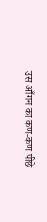उस आँगन का कण-कण पीछे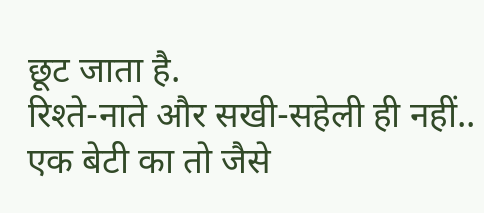छूट जाता है.
रिश्ते-नाते और सखी-सहेली ही नहीं..
एक बेटी का तो जैसे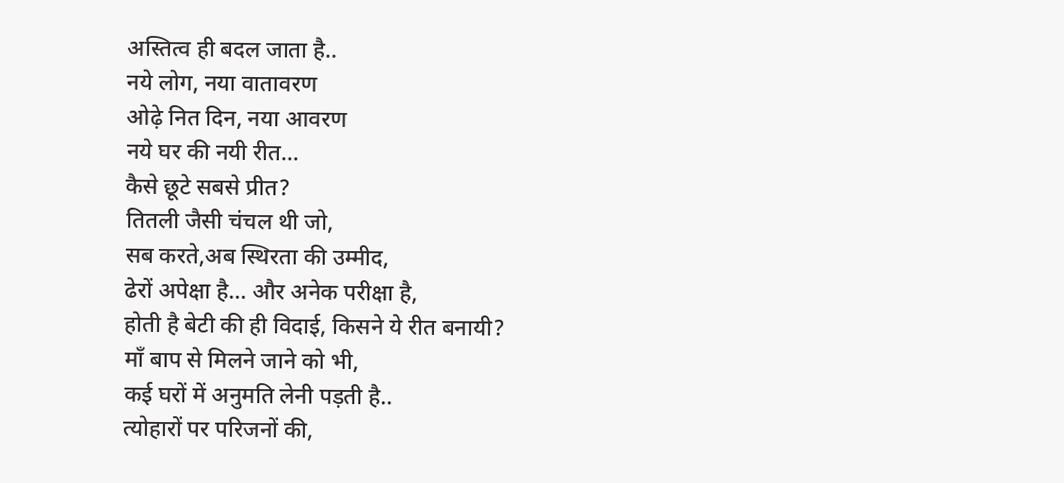अस्तित्व ही बदल जाता है..
नये लोग, नया वातावरण
ओढ़े नित दिन, नया आवरण
नये घर की नयी रीत…
कैसे छूटे सबसे प्रीत?
तितली जैसी चंचल थी जो,
सब करते,अब स्थिरता की उम्मीद,
ढेरों अपेक्षा है… और अनेक परीक्षा है,
होती है बेटी की ही विदाई, किसने ये रीत बनायी?
माँ बाप से मिलने जाने को भी,
कई घरों में अनुमति लेनी पड़ती है..
त्योहारों पर परिजनों की,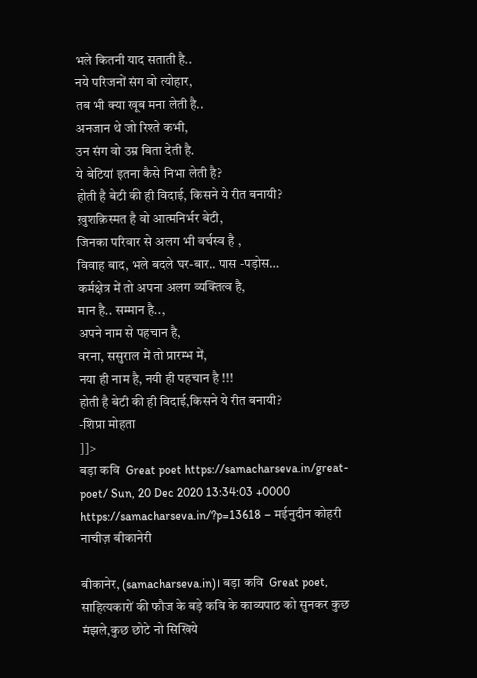भले कितनी याद सताती है..
नये परिजनों संग वो त्योहार,
तब भी क्या खूब मना लेती है..
अनजान थे जो रिश्ते कभी,
उन संग वो उम्र बिता देती है.
ये बेटियां इतना कैसे निभा लेती है?
होती है बेटी की ही विदाई, किसने ये रीत बनायी?
ख़ुशक़िस्मत है वो आत्मनिर्भर बेटी,
जिनका परिवार से अलग भी वर्चस्व है ,
विवाह बाद, भले बदले घर-बार.. पास -पड़ोस…
कर्मक्षेत्र में तो अपना अलग व्यक्तित्व है,
मान है.. सम्मान है..,
अपने नाम से पहचान है,
वरना, ससुराल में तो प्रारम्भ में,
नया ही नाम है, नयी ही पहचान है !!!
होती है बेटी की ही विदाई,किसने ये रीत बनायी?
-शिप्रा मोहता
]]>
बड़ा कवि  Great poet https://samacharseva.in/great-poet/ Sun, 20 Dec 2020 13:34:03 +0000 https://samacharseva.in/?p=13618 – मईनुदीन कोहरी नाचीज़ बीकानेरी

बीकानेर, (samacharseva.in)। बड़ा कवि  Great poet, साहित्यकारों की फौज के बड़े कवि के काव्यपाठ को सुनकर कुछ मंझले,कुछ छोटे नो सिखिये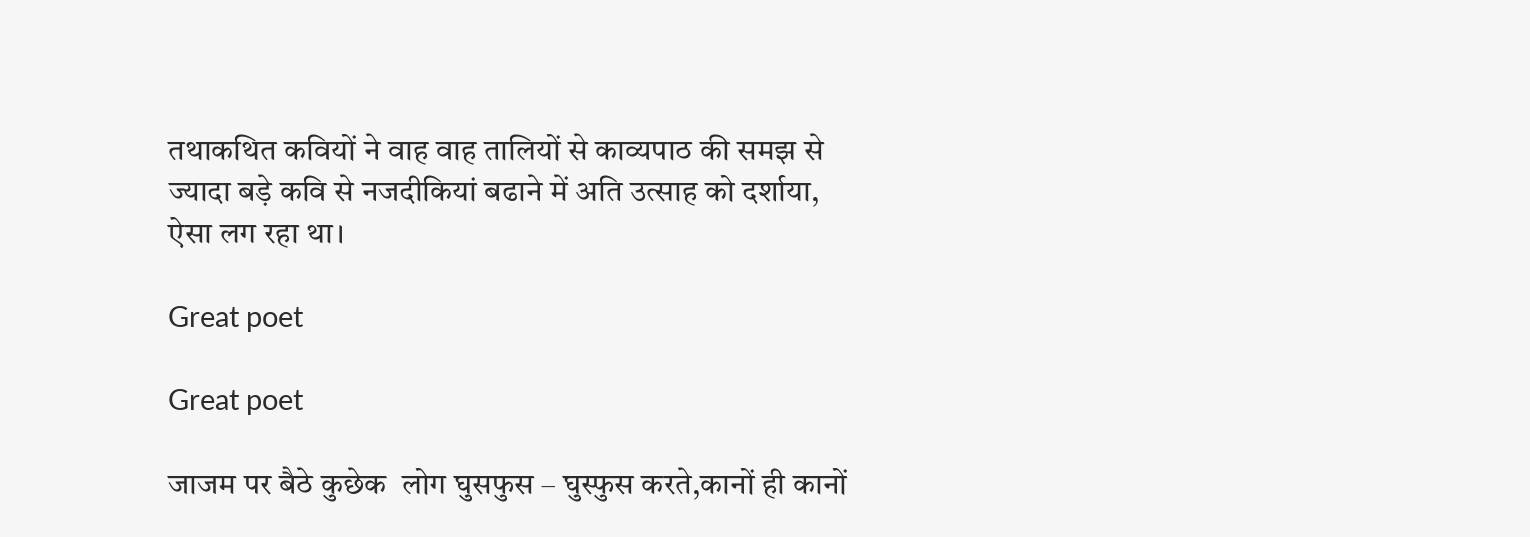तथाकथित कवियों ने वाह वाह तालियों से काव्यपाठ की समझ से ज्यादा बड़े कवि से नजदीकियां बढाने में अति उत्साह को दर्शाया,  ऐसा लग रहा था।

Great poet

Great poet

जाजम पर बैठे कुछेक  लोग घुसफुस – घुस्फुस करते,कानों ही कानों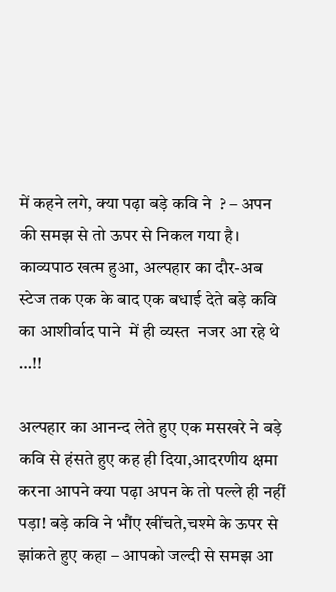में कहने लगे, क्या पढ़ा बड़े कवि ने  ? – अपन की समझ से तो ऊपर से निकल गया है।  काव्यपाठ खत्म हुआ, अल्पहार का दौर-अब स्टेज तक एक के बाद एक बधाई देते बड़े कवि का आशीर्वाद पाने  में ही व्यस्त  नजर आ रहे थे  …!!

अल्पहार का आनन्द लेते हुए एक मसखरे ने बड़े कवि से हंसते हुए कह ही दिया,आदरणीय क्षमा करना आपने क्या पढ़ा अपन के तो पल्ले ही नहीं पड़ा! बड़े कवि ने भौंए खींचते,चश्मे के ऊपर से झांकते हुए कहा – आपको जल्दी से समझ आ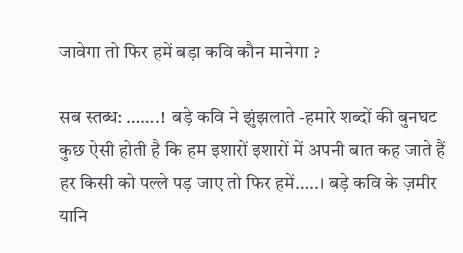जावेगा तो फिर हमें बड़ा कवि कौन मानेगा ?

सब स्तब्ध: …….!  बड़े कवि ने झुंझलाते -हमारे शब्दों की बुनघट कुछ ऐसी होती है कि हम इशारों इशारों में अपनी बात कह जाते हैं हर किसी को पल्ले पड़ जाए तो फिर हमें…..। बड़े कवि के ज़मीर यानि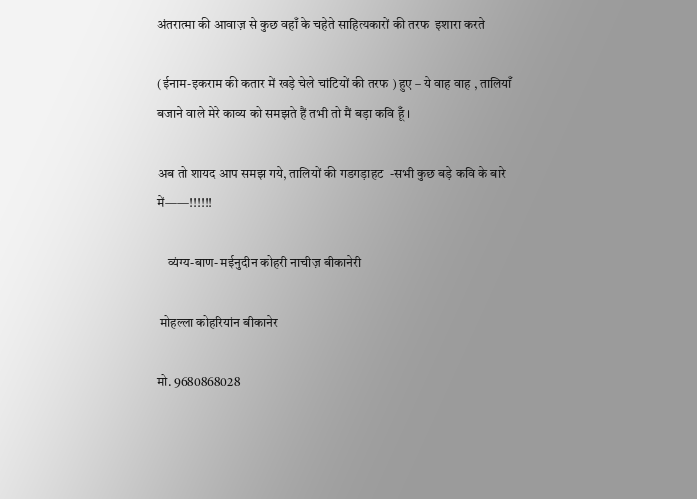अंतरात्मा की आवाज़ से कुछ वहाँ के चहेते साहित्यकारों की तरफ  इशारा करते

(ईनाम-इकराम की कतार में खड़े चेले चांटियों की तरफ ) हुए – ये वाह वाह , तालियाँ बजाने वाले मेरे काव्य को समझते हैं तभी तो मैं बड़ा कवि हूँ ।

अब तो शायद आप समझ गये, तालियों की गडगड़ाहट  -सभी कुछ बड़े कवि के बारे में——!!!!!!

    व्यंग्य-बाण- मईनुदीन कोहरी नाचीज़ बीकानेरी

 मोहल्ला कोहरियांन बीकानेर

मो. 9680868028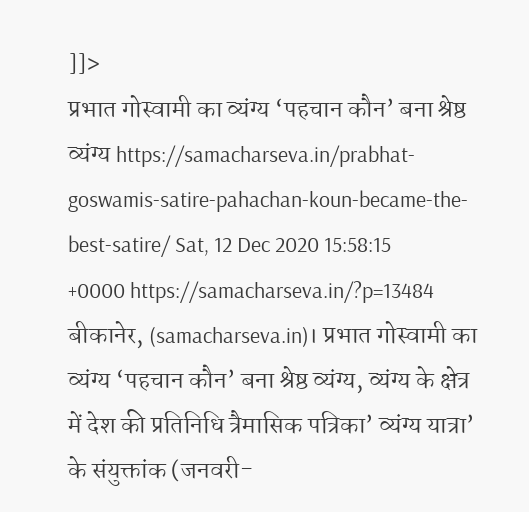]]>
प्रभात गोस्वामी का व्यंग्य ‘पहचान कौन’ बना श्रेष्ठ व्यंग्य https://samacharseva.in/prabhat-goswamis-satire-pahachan-koun-became-the-best-satire/ Sat, 12 Dec 2020 15:58:15 +0000 https://samacharseva.in/?p=13484 बीकानेर, (samacharseva.in)। प्रभात गोस्वामी का व्यंग्य ‘पहचान कौन’ बना श्रेष्ठ व्यंग्य, व्यंग्य के क्षेत्र में देश की प्रतिनिधि त्रैमासिक पत्रिका’ व्यंग्य यात्रा’ के संयुक्तांक (जनवरी-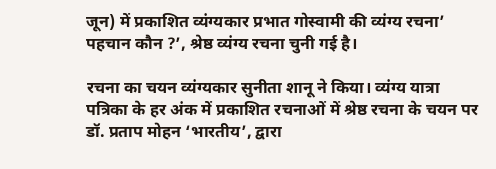जून) में प्रकाशित व्यंग्यकार प्रभात गोस्वामी की व्यंग्य रचना’ पहचान कौन ?’, श्रेष्ठ व्यंग्य रचना चुनी गई है।

रचना का चयन व्यंग्यकार सुनीता शानू ने किया। व्यंग्य यात्रा पत्रिका के हर अंक में प्रकाशित रचनाओं में श्रेष्ठ रचना के चयन पर डॉ. प्रताप मोहन ‘भारतीय’, द्वारा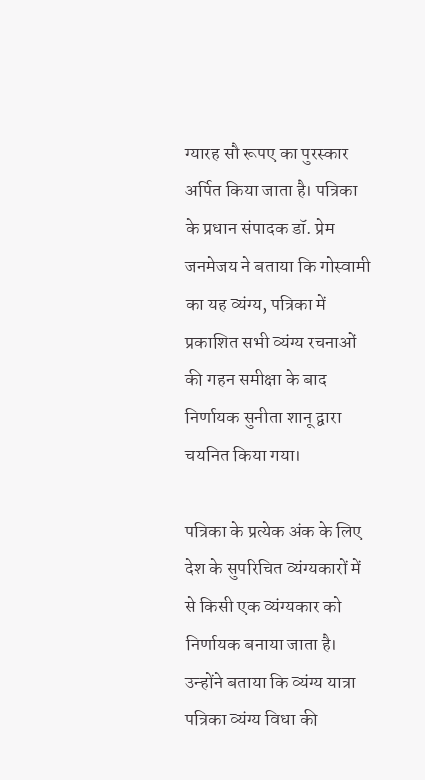ग्यारह सौ रूपए का पुरस्कार अर्पित किया जाता है। पत्रिका के प्रधान संपादक डॉ. प्रेम जनमेजय ने बताया कि गोस्वामी का यह व्यंग्य, पत्रिका में प्रकाशित सभी व्यंग्य रचनाओं की गहन समीक्षा के बाद निर्णायक सुनीता शानू द्वारा चयनित किया गया।

पत्रिका के प्रत्येक अंक के लिए देश के सुपरिचित व्यंग्यकारों में से किसी एक व्यंग्यकार को निर्णायक बनाया जाता है। उन्होंने बताया कि व्यंग्य यात्रा पत्रिका व्यंग्य विधा की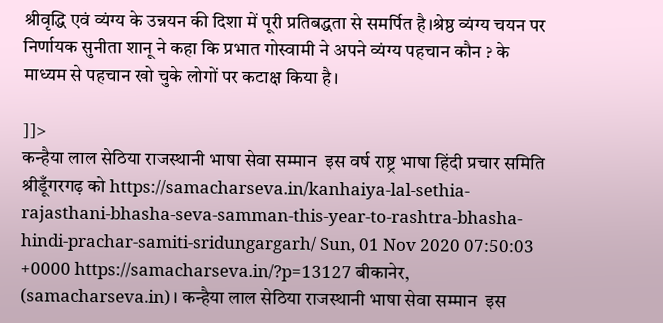श्रीवृद्धि एवं व्यंग्य के उन्नयन की दिशा में पूरी प्रतिबद्धता से समर्पित है।श्रेष्ठ व्यंग्य चयन पर निर्णायक सुनीता शानू ने कहा कि प्रभात गोस्वामी ने अपने व्यंग्य पहचान कौन ? के माध्यम से पहचान खो चुके लोगों पर कटाक्ष किया है।

]]>
कन्हैया लाल सेठिया राजस्थानी भाषा सेवा सम्मान  इस वर्ष राष्ट्र भाषा हिंदी प्रचार समिति श्रीडूँगरगढ़ को https://samacharseva.in/kanhaiya-lal-sethia-rajasthani-bhasha-seva-samman-this-year-to-rashtra-bhasha-hindi-prachar-samiti-sridungargarh/ Sun, 01 Nov 2020 07:50:03 +0000 https://samacharseva.in/?p=13127 बीकानेर, (samacharseva.in)। कन्हैया लाल सेठिया राजस्थानी भाषा सेवा सम्मान  इस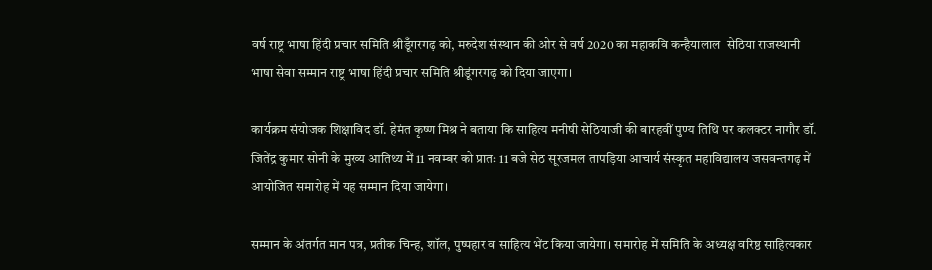वर्ष राष्ट्र भाषा हिंदी प्रचार समिति श्रीडूँगरगढ़ को, मरुदेश संस्थान की ओर से वर्ष 2020 का महाकवि कन्हैयालाल  सेठिया राजस्थानी भाषा सेवा सम्मान राष्ट्र भाषा हिंदी प्रचार समिति श्रीडूंगरगढ़ को दिया जाएगा।

कार्यक्रम संयोजक शिक्षाविद डॉ. हेमंत कृष्ण मिश्र ने बताया कि साहित्य मनीषी सेठियाजी की बारहवीं पुण्य तिथि पर कलक्टर नागौर डॉ. जितेंद्र कुमार सोनी के मुख्य आतिथ्य में 11 नवम्बर को प्रातः 11 बजे सेठ सूरजमल तापड़िया आचार्य संस्कृत महाविद्यालय जसवन्तगढ़ में आयोजित समारोह में यह सम्मान दिया जायेगा।

सम्मान के अंतर्गत मान पत्र, प्रतीक चिन्ह, शॉल, पुष्पहार व साहित्य भेंट किया जायेगा। समारोह में समिति के अध्यक्ष वरिष्ठ साहित्यकार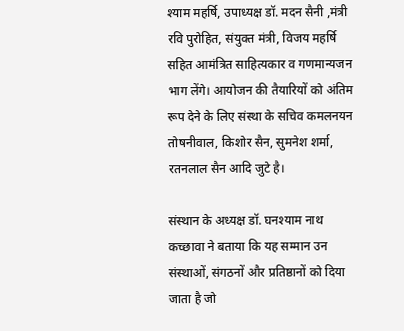श्याम महर्षि, उपाध्यक्ष डॉ. मदन सैनी ,मंत्री रवि पुरोहित, संयुक्त मंत्री, विजय महर्षि सहित आमंत्रित साहित्यकार व गणमान्यजन भाग लेंगे। आयोजन की तैयारियों को अंतिम रूप देने के लिए संस्था के सचिव कमलनयन तोषनीवाल, किशोर सैन, सुमनेश शर्मा, रतनलाल सैन आदि जुटे है।

संस्थान के अध्यक्ष डॉ. घनश्याम नाथ कच्छावा ने बताया कि यह सम्मान उन संस्थाओं, संगठनों और प्रतिष्ठानों को दिया जाता है जो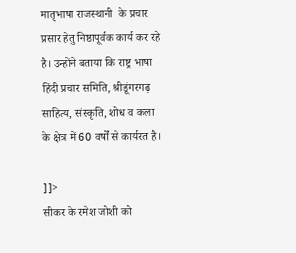मातृभाषा राजस्थानी  के प्रचार प्रसार हेतु निष्ठापूर्वक कार्य कर रहे है। उन्‍होंने बताया कि राष्ट्र भाषा हिंदी प्रचार समिति, श्रीडूंगरगढ़ साहित्य, संस्कृति, शोध व कला के क्षेत्र में 60 वर्षों से कार्यरत है।

]]>
सीकर के रमेश जोशी को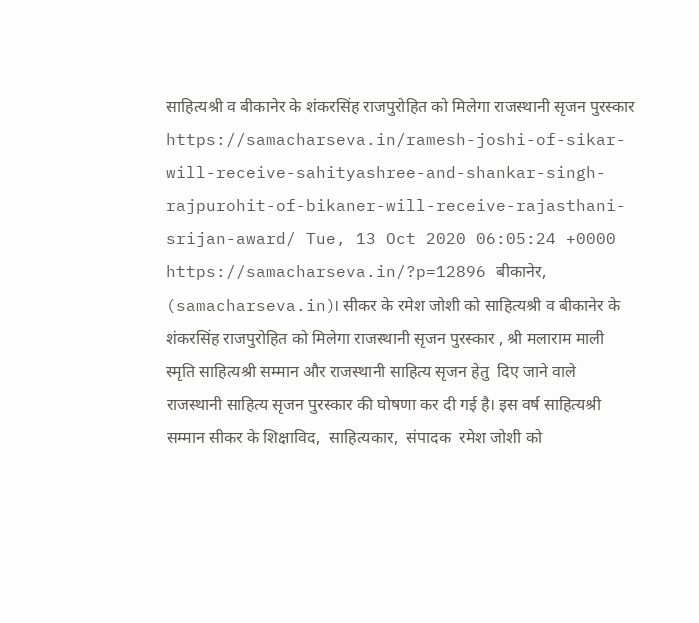साहित्यश्री व बीकानेर के शंकरसिंह राजपुरोहित को मिलेगा राजस्थानी सृजन पुरस्कार  https://samacharseva.in/ramesh-joshi-of-sikar-will-receive-sahityashree-and-shankar-singh-rajpurohit-of-bikaner-will-receive-rajasthani-srijan-award/ Tue, 13 Oct 2020 06:05:24 +0000 https://samacharseva.in/?p=12896 बीकानेर, (samacharseva.in)। सीकर के रमेश जोशी को साहित्यश्री व बीकानेर के शंकरसिंह राजपुरोहित को मिलेगा राजस्थानी सृजन पुरस्कार , श्री मलाराम माली स्मृति साहित्यश्री सम्मान और राजस्थानी साहित्य सृजन हेतु  दिए जाने वाले  राजस्थानी साहित्य सृजन पुरस्कार की घोषणा कर दी गई है। इस वर्ष साहित्यश्री सम्मान सीकर के शिक्षाविद,  साहित्यकार,  संपादक  रमेश जोशी को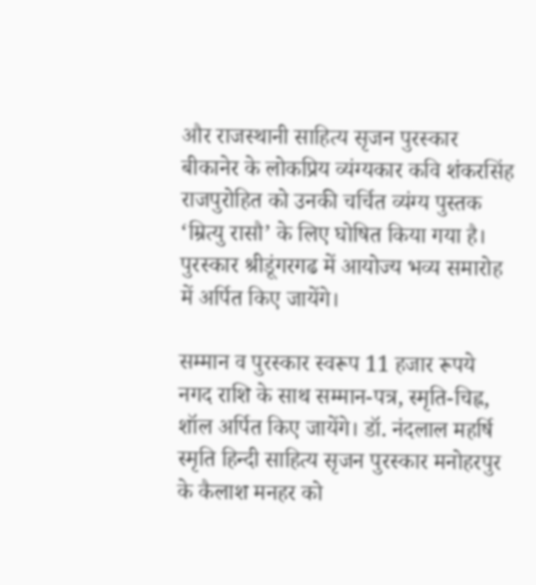और राजस्थानी साहित्य सृजन पुरस्कार बीकानेर के लोकप्रिय व्यंग्यकार कवि शंकरसिंह राजपुरोहित को उनकी चर्चित व्यंग्य पुस्तक ‘म्रित्यु रासौ’ के लिए घोषित किया गया है। पुरस्कार श्रीडूंगरगढ में आयोज्य भव्य समारोह में अर्पित किए जायेंगे।

सम्मान व पुरस्कार स्वरूप 11 हजार रूपये नगद राशि के साथ सम्मान-पत्र, स्मृति-चिह्न, शॉल अर्पित किए जायेंगे। डॉ. नंदलाल महर्षि स्मृति हिन्दी साहित्य सृजन पुरस्कार मनोहरपुर के कैलाश मनहर को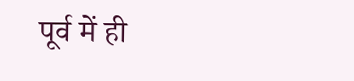पूर्व में ही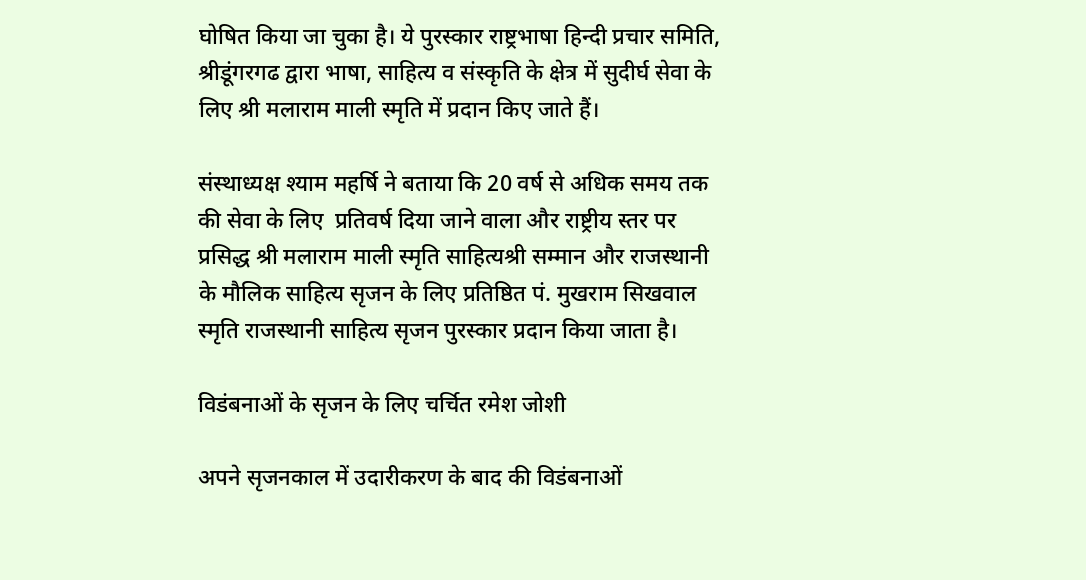घोषित किया जा चुका है। ये पुरस्‍कार राष्ट्रभाषा हिन्दी प्रचार समिति, श्रीडूंगरगढ द्वारा भाषा, साहित्य व संस्कृति के क्षेत्र में सुदीर्घ सेवा के लिए श्री मलाराम माली स्मृति में प्रदान किए जाते हैं।

संस्थाध्यक्ष श्याम महर्षि ने बताया कि 20 वर्ष से अधिक समय तक की सेवा के लिए  प्रतिवर्ष दिया जाने वाला और राष्ट्रीय स्तर पर प्रसिद्ध श्री मलाराम माली स्मृति साहित्यश्री सम्मान और राजस्थानी के मौलिक साहित्य सृजन के लिए प्रतिष्ठित पं. मुखराम सिखवाल स्मृति राजस्थानी साहित्य सृजन पुरस्कार प्रदान किया जाता है।

विडंबनाओं के सृजन के लिए चर्चित रमेश जोशी

अपने सृजनकाल में उदारीकरण के बाद की विडंबनाओं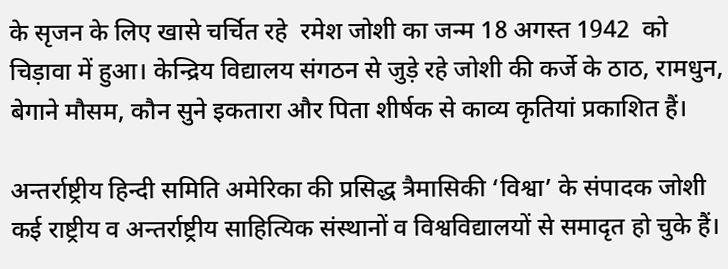के सृजन के लिए खासे चर्चित रहे  रमेश जोशी का जन्‍म 18 अगस्त 1942  को चिड़ावा में हुआ। केन्द्रिय विद्यालय संगठन से जुड़े रहे जोशी की कर्जे के ठाठ, रामधुन, बेगाने मौसम, कौन सुने इकतारा और पिता शीर्षक से काव्य कृतियां प्रकाशित हैं।

अन्तर्राष्ट्रीय हिन्दी समिति अमेरिका की प्रसिद्ध त्रैमासिकी ‘विश्वा’ के संपादक जोशी कई राष्ट्रीय व अन्तर्राष्ट्रीय साहित्यिक संस्थानों व विश्वविद्यालयों से समादृत हो चुके हैं।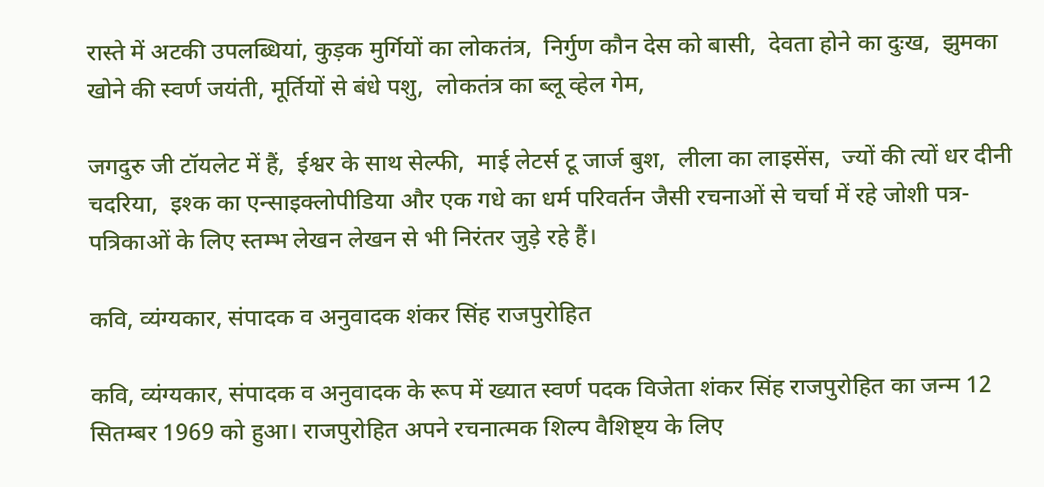रास्ते में अटकी उपलब्धियां, कुड़क मुर्गियों का लोकतंत्र,  निर्गुण कौन देस को बासी,  देवता होने का दुःख,  झुमका खोने की स्वर्ण जयंती, मूर्तियों से बंधे पशु,  लोकतंत्र का ब्लू व्हेल गेम,

जगदुरु जी टॉयलेट में हैं,  ईश्वर के साथ सेल्फी,  माई लेटर्स टू जार्ज बुश,  लीला का लाइसेंस,  ज्यों की त्यों धर दीनी चदरिया,  इश्क का एन्साइक्लोपीडिया और एक गधे का धर्म परिवर्तन जैसी रचनाओं से चर्चा में रहे जोशी पत्र-पत्रिकाओं के लिए स्तम्भ लेखन लेखन से भी निरंतर जुड़े रहे हैं।

कवि, व्यंग्यकार, संपादक व अनुवादक शंकर सिंह राजपुरोहित

कवि, व्यंग्यकार, संपादक व अनुवादक के रूप में ख्यात स्वर्ण पदक विजेता शंकर सिंह राजपुरोहित का जन्‍म 12 सितम्बर 1969 को हुआ। राजपुरोहित अपने रचनात्मक शिल्प वैशिष्ट्य के लिए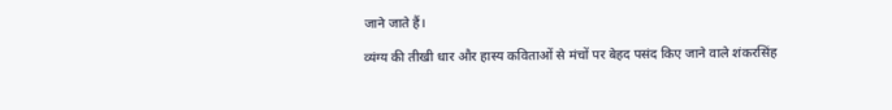जाने जाते हैं।

व्यंग्य की तीखी धार और हास्य कविताओं से मंचों पर बेहद पसंद किए जाने वाले शंकरसिंह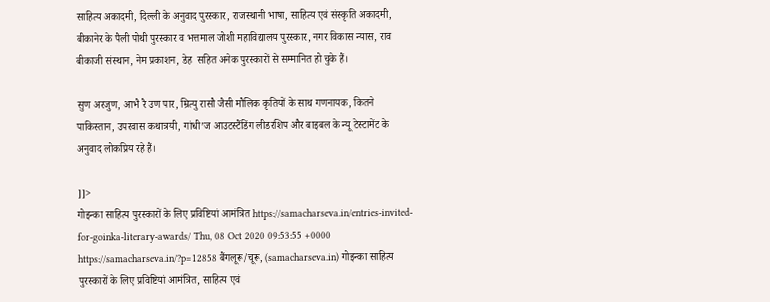साहित्य अकादमी, दिल्ली के अनुवाद पुरस्कार, राजस्थानी भाषा, साहित्य एवं संस्कृति अकादमी, बीकानेर के पैली पोथी पुरस्कार व भत्तमाल जोशी महाविद्यालय पुरस्कार, नगर विकास न्यास, राव बीकाजी संस्थान, नेम प्रकाशन, डेह  सहित अनेक पुरस्कारों से सम्मानित हो चुके हैं।

सुण अरजुण, आभै रै उण पार, म्रित्यु रासौ जैसी मौलिक कृतियों के साथ गणनायक, कितने पाकिस्तान, उपरवास कथात्रयी, गांधी’ज आउटस्टैंडिंग लीडरशिप और बाइबल के न्यू टेस्टामेंट के अनुवाद लोकप्रिय रहे हैं।

]]>
गोइन्का साहित्य पुरस्कारों के लिए प्रविष्टियां आमंत्रित https://samacharseva.in/entries-invited-for-goinka-literary-awards/ Thu, 08 Oct 2020 09:53:55 +0000 https://samacharseva.in/?p=12858 बैंगलूरू/चूरू, (samacharseva.in) गोइन्का साहित्य पुरस्कारों के लिए प्रविष्टियां आमंत्रित, साहित्य एवं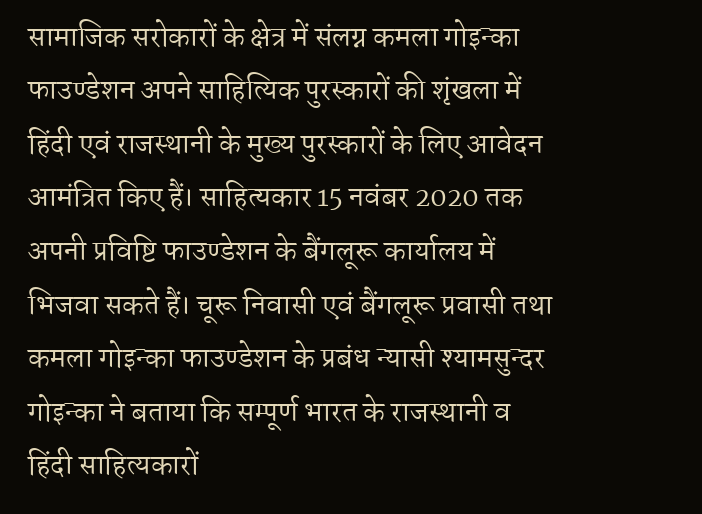सामाजिक सरोकारों के क्षेत्र में संलग्न कमला गोइन्का फाउण्डेशन अपने साहित्यिक पुरस्कारों की शृंखला में हिंदी एवं राजस्थानी के मुख्य पुरस्कारों के लिए आवेदन आमंत्रित किए हैं। साहित्‍यकार 15 नवंबर 2020 तक अपनी प्रविष्टि फाउण्डेशन के बैंगलूरू कार्यालय में भिजवा सकते हैं। चूरू निवासी एवं बैंगलूरू प्रवासी तथा कमला गोइन्का फाउण्डेशन के प्रबंध न्यासी श्यामसुन्दर गोइन्का ने बताया कि सम्पूर्ण भारत के राजस्थानी व हिंदी साहित्यकारों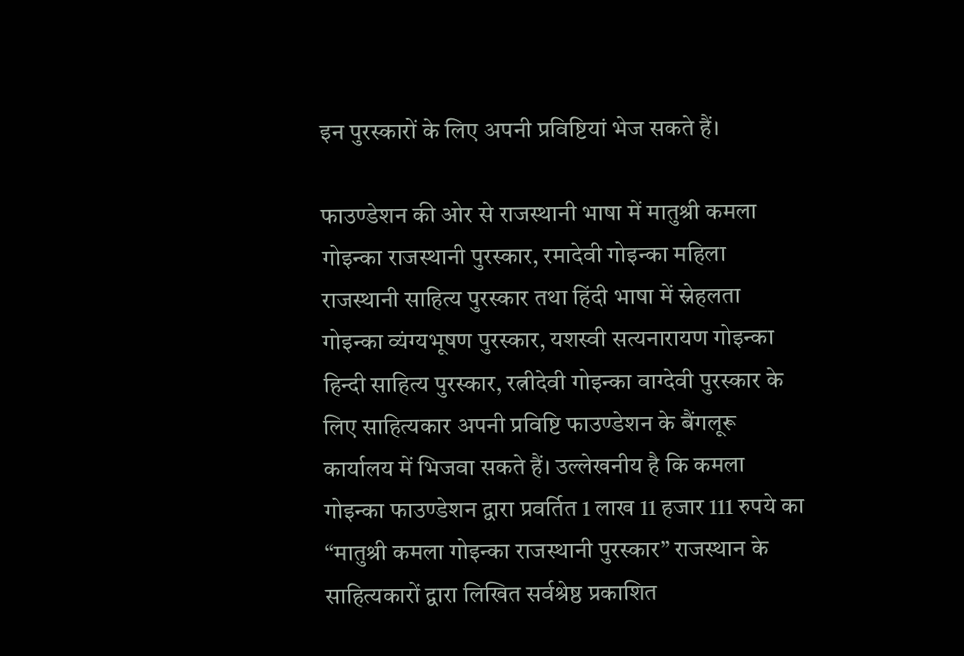इन पुरस्कारों के लिए अपनी प्रविष्टियां भेज सकते हैं।

फाउण्डेशन की ओर से राजस्थानी भाषा में मातुश्री कमला गोइन्का राजस्थानी पुरस्कार, रमादेवी गोइन्का महिला राजस्थानी साहित्य पुरस्कार तथा हिंदी भाषा में स्नेहलता गोइन्का व्यंग्यभूषण पुरस्कार, यशस्वी सत्यनारायण गोइन्का हिन्दी साहित्य पुरस्कार, रत्नीदेवी गोइन्का वाग्देवी पुरस्कार के लिए साहित्यकार अपनी प्रविष्टि फाउण्डेशन के बैंगलूरू कार्यालय में भिजवा सकते हैं। उल्लेखनीय है कि कमला गोइन्का फाउण्डेशन द्वारा प्रवर्तित 1 लाख 11 हजार 111 रुपये का “मातुश्री कमला गोइन्का राजस्थानी पुरस्कार” राजस्थान के साहित्यकारों द्वारा लिखित सर्वश्रेष्ठ प्रकाशित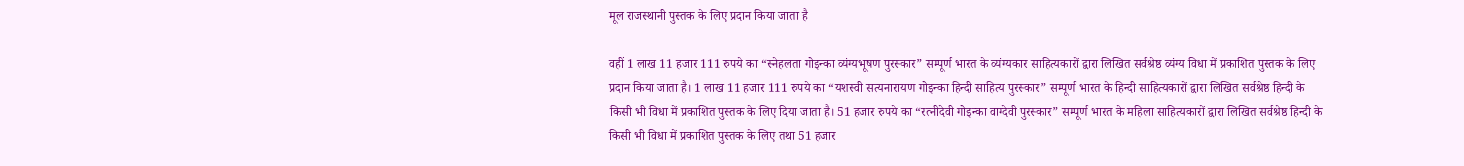मूल राजस्थानी पुस्तक के लिए प्रदान किया जाता है

वहीं 1 लाख 11 हजार 111 रुपये का “स्नेहलता गोइन्का व्यंग्यभूषण पुरस्कार” सम्पूर्ण भारत के व्यंग्यकार साहित्यकारों द्वारा लिखित सर्वश्रेष्ठ व्यंग्य विधा में प्रकाशित पुस्तक के लिए प्रदान किया जाता है। 1 लाख 11 हजार 111 रुपये का “यशस्वी सत्यनारायण गोइन्का हिन्दी साहित्य पुरस्कार” सम्पूर्ण भारत के हिन्दी साहित्यकारों द्वारा लिखित सर्वश्रेष्ठ हिन्दी के किसी भी विधा में प्रकाशित पुस्तक के लिए दिया जाता है। 51 हजार रुपये का “रत्नीदेवी गोइन्का वाग्देवी पुरस्कार” सम्पूर्ण भारत के महिला साहित्यकारों द्वारा लिखित सर्वश्रेष्ठ हिन्दी के किसी भी विधा में प्रकाशित पुस्तक के लिए तथा 51 हजार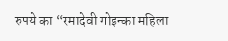रुपये का “रमादेवी गोइन्का महिला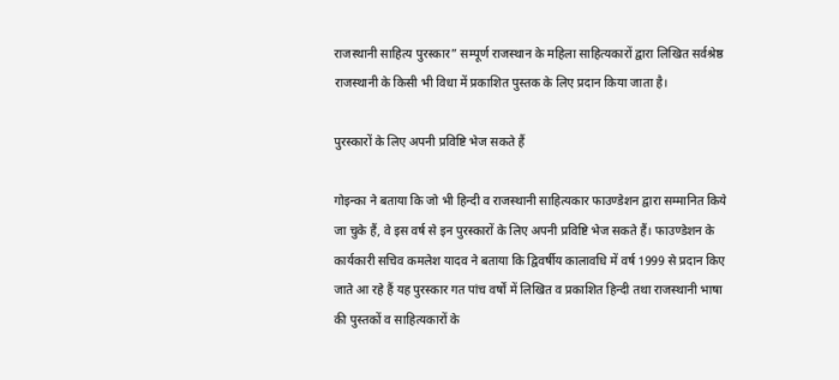राजस्थानी साहित्य पुरस्कार” सम्पूर्ण राजस्थान के महिला साहित्यकारों द्वारा लिखित सर्वश्रेष्ठ राजस्थानी के किसी भी विधा में प्रकाशित पुस्तक के लिए प्रदान किया जाता है।

पुरस्कारों के लिए अपनी प्रविष्टि भेज सकते हैं

गोइन्का ने बताया कि जो भी हिन्दी व राजस्थानी साहित्यकार फाउण्डेशन द्वारा सम्मानित किये जा चुके हैं, वे इस वर्ष से इन पुरस्कारों के लिए अपनी प्रविष्टि भेज सकते हैं। फाउण्डेशन के कार्यकारी सचिव कमलेश यादव ने बताया कि द्विवर्षीय कालावधि में वर्ष 1999 से प्रदान किए जाते आ रहे हैं यह पुरस्कार गत पांच वर्षों में लिखित व प्रकाशित हिन्दी तथा राजस्थानी भाषा की पुस्तकों व साहित्यकारों के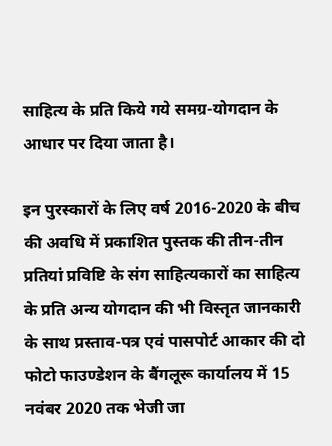साहित्य के प्रति किये गये समग्र-योगदान के आधार पर दिया जाता है।

इन पुरस्कारों के लिए वर्ष 2016-2020 के बीच की अवधि में प्रकाशित पुस्तक की तीन-तीन प्रतियां प्रविष्टि के संग साहित्यकारों का साहित्य के प्रति अन्य योगदान की भी विस्तृत जानकारी के साथ प्रस्ताव-पत्र एवं पासपोर्ट आकार की दो फोटो फाउण्डेशन के बैंगलूरू कार्यालय में 15 नवंबर 2020 तक भेजी जा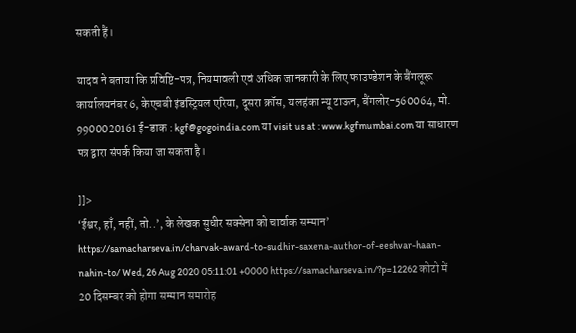सकती हैं।

यादव ने बताया कि प्रविष्टि-पत्र, नियमावली एवं अधिक जानकारी के लिए फाउण्डेशन के बैंगलूरू कार्यालयनंबर 6, केएचबी इंडस्ट्रियल एरिया, दूसरा क्रॉस, यलहंका न्यू टाऊन, बैंगलोर-560064, मो. 9900020161 ई-डाक : kgf@gogoindia.com या visit us at : www.kgfmumbai.com या साधारण पत्र द्वारा संपर्क किया जा सकता है।

]]>
‘ईश्वर, हाँ, नहीं, तो..’, के लेखक सुधीर सक्सेना को चार्वाक सम्मान’ https://samacharseva.in/charvak-award-to-sudhir-saxena-author-of-eeshvar-haan-nahin-to/ Wed, 26 Aug 2020 05:11:01 +0000 https://samacharseva.in/?p=12262 कोटो में 20 दिसम्बर को होगा सम्‍मान समारोह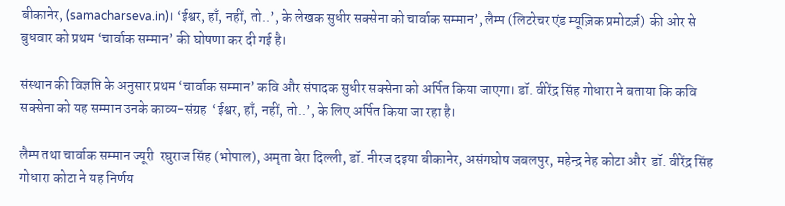बीकानेर, (samacharseva.in)। ‘ईश्वर, हाँ, नहीं, तो..’, के लेखक सुधीर सक्सेना को चार्वाक सम्मान’, लैम्प (लिटरेचर एंड म्यूज़िक प्रमोटर्ज़)  की ओर से बुधवार को प्रथम ‘चार्वाक सम्मान’ की घोषणा कर दी गई है।

संस्‍थान की विज्ञप्ति के अनुसार प्रथम ‘चार्वाक सम्मान’ कवि और संपादक सुधीर सक्सेना को अर्पित किया जाएगा। डॉ. वीरेंद्र सिंह गोधारा ने बताया कि कवि सक्‍सेना को यह सम्मान उनके काव्य-संग्रह  ‘ईश्वर, हाँ, नहीं, तो..’, के लिए अर्पित किया जा रहा है।

लैम्प तथा चार्वाक सम्मान ज्यूरी  रघुराज सिंह (भोपाल), अमृता बेरा दिल्ली, डॉ. नीरज दइया बीकानेर, असंगघोष जबलपुर, महेन्द्र नेह कोटा और  डॉ. वीरेंद्र सिंह गोधारा कोटा ने यह निर्णय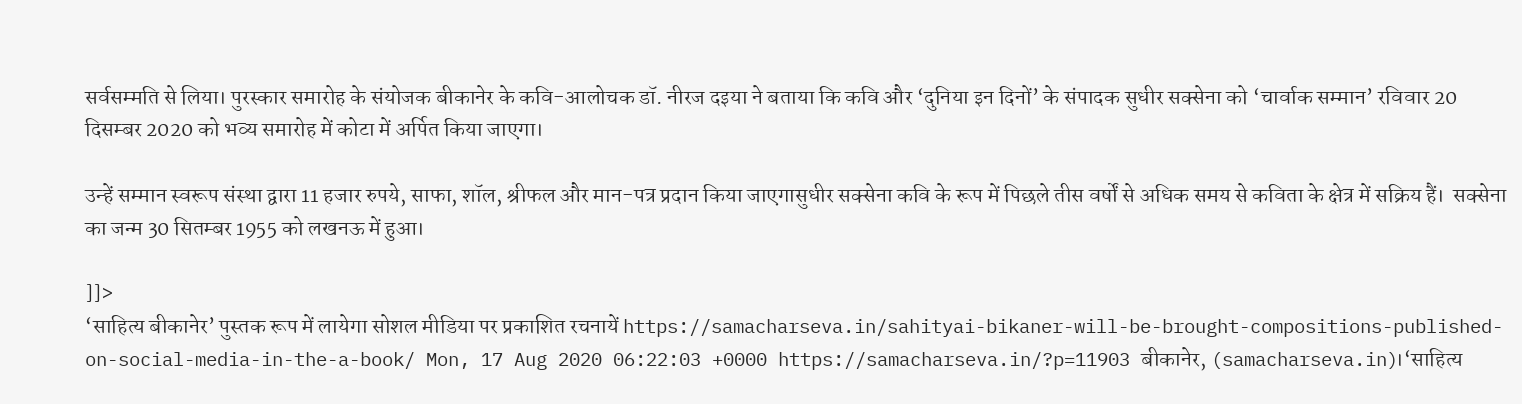सर्वसम्मति से लिया। पुरस्कार समारोह के संयोजक बीकानेर के कवि-आलोचक डॉ. नीरज दइया ने बताया कि कवि और ‘दुनिया इन दिनों’ के संपादक सुधीर सक्सेना को ‘चार्वाक सम्मान’ रविवार 20 दिसम्बर 2020 को भव्य समारोह में कोटा में अर्पित किया जाएगा।

उन्हें सम्मान स्वरूप संस्था द्वारा 11 हजार रुपये, साफा, शॉल, श्रीफल और मान-पत्र प्रदान किया जाएगासुधीर सक्सेना कवि के रूप में पिछले तीस वर्षों से अधिक समय से कविता के क्षेत्र में सक्रिय हैं।  सक्सेना का जन्म 30 सितम्बर 1955 को लखनऊ में हुआ।

]]>
‘साहित्‍य बीकानेर’ पुस्‍तक रूप में लायेगा सोशल मीडिया पर प्रकाशित रचनायें https://samacharseva.in/sahityai-bikaner-will-be-brought-compositions-published-on-social-media-in-the-a-book/ Mon, 17 Aug 2020 06:22:03 +0000 https://samacharseva.in/?p=11903 बीकानेर, (samacharseva.in)।‘साहित्‍य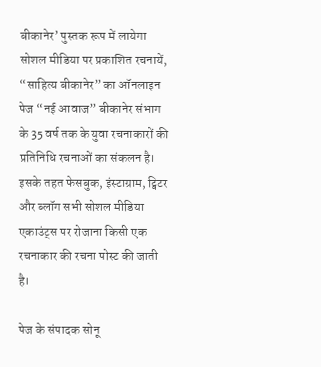बीकानेर’ पुस्‍तक रूप में लायेगा सोशल मीडिया पर प्रकाशित रचनायें,  “साहित्य बीकानेर” का ऑनलाइन पेज “नई आवाज” बीकानेर संभाग के 35 वर्ष तक के युवा रचनाकारों की प्रतिनिधि रचनाओं का संकलन है। इसके तहत फेसबुक, इंस्टाग्राम, ट्विटर और ब्लॉग सभी सोशल मीडिया एकाउंट्स पर रोजाना किसी एक रचनाकार की रचना पोस्ट की जाती है।

पेज के संपादक सोनू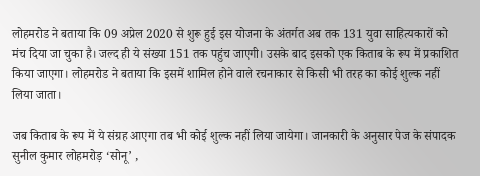लोहमरोड ने बताया कि 09 अप्रेल 2020 से शुरू हुई इस योजना के अंतर्गत अब तक 131 युवा साहित्यकारों को मंच दिया जा चुका है। जल्द ही ये संख्या 151 तक पहुंच जाएगी। उसके बाद इसको एक किताब के रूप में प्रकाशित किया जाएगा। लोहमरोड ने बताया कि इसमें शामिल होने वाले रचनाकार से किसी भी तरह का कोई शुल्क नहीं लिया जाता।

जब किताब के रूप में ये संग्रह आएगा तब भी कोई शुल्क नहीं लिया जायेगा। जानकारी के अनुसार पेज के संपादक सुनील कुमार लोहमरोड़ ‘सोनू’ ,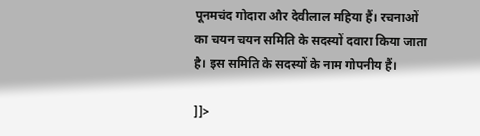पूनमचंद गोदारा और देवीलाल महिया हैं। रचनाओं का चयन चयन समिति के सदस्यों दवारा किया जाता है। इस समिति के सदस्‍यों के नाम गोपनीय हैं।

]]>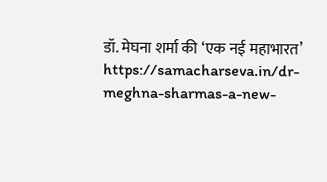डॉ. मेघना शर्मा की ‘एक नई महाभारत’ https://samacharseva.in/dr-meghna-sharmas-a-new-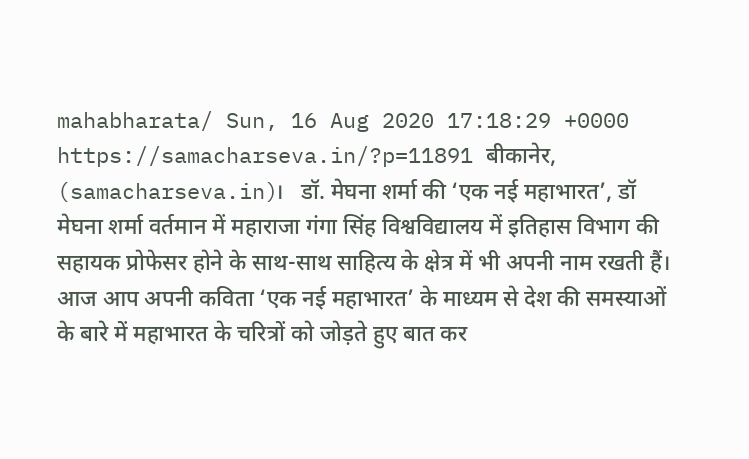mahabharata/ Sun, 16 Aug 2020 17:18:29 +0000 https://samacharseva.in/?p=11891 बीकानेर, (samacharseva.in)।   डॉ. मेघना शर्मा की ‘एक नई महाभारत’, डॉ मेघना शर्मा वर्तमान में महाराजा गंगा सिंह विश्वविद्यालय में इतिहास विभाग की सहायक प्रोफेसर होने के साथ-साथ साहित्य के क्षेत्र में भी अपनी नाम रखती हैं। आज आप अपनी कविता ‘एक नई महाभारत’ के माध्यम से देश की समस्याओं के बारे में महाभारत के चरित्रों को जोड़ते हुए बात कर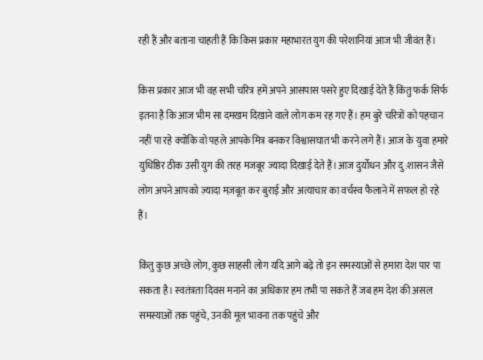रही हैं और बताना चाहती हैं कि किस प्रकार महाभारत युग की परेशानियां आज भी जीवंत हैं।

किस प्रकार आज भी वह सभी चरित्र हमें अपने आसपास पसरे हुए दिखाई देते हैं किंतु फर्क सिर्फ इतना है कि आज भीम सा दमखम दिखाने वाले लोग कम रह गए हैं। हम बुरे चरित्रों को पहचान नहीं पा रहे क्योंकि वो पहले आपके मित्र बनकर विश्वासघात भी करने लगे हैं। आज के युवा हमारे युधिष्ठिर ठीक उसी युग की तरह मजबूर ज्यादा दिखाई देते हैं।आज दुर्योधन और दु:शासन जैसे लोग अपने आपको ज़्यादा मज़बूत कर बुराई और अत्याचार का वर्चस्व फैलाने में सफल हो रहे हैं।

किंतु कुछ अच्छे लोग, कुछ साहसी लोग यदि आगे बढ़े तो इन समस्याओं से हमारा देश पार पा सकता है। स्वतंत्रता दिवस मनाने का अधिकार हम तभी पा सकते हैं जब हम देश की असल समस्याओं तक पहुंचे, उनकी मूल भावना तक पहुंचे और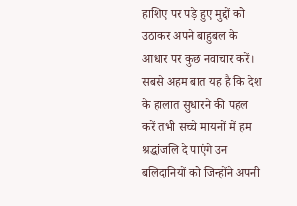हाशिए पर पड़े हुए मुद्दों को उठाकर अपने बाहुबल के आधार पर कुछ नवाचार करें। सबसे अहम बात यह है कि देश के हालात सुधारने की पहल करें तभी सच्चे मायनों में हम श्रद्धांजलि दे पाएंगे उन बलिदानियों को जिन्होंने अपनी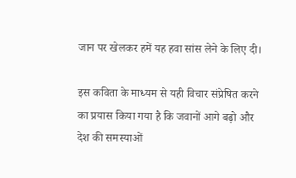जान पर खेलकर हमें यह हवा सांस लेने के लिए दी।

इस कविता के माध्यम से यही विचार संप्रेषित करने का प्रयास किया गया है कि जवानों आगे बढ़ो और देश की समस्याओं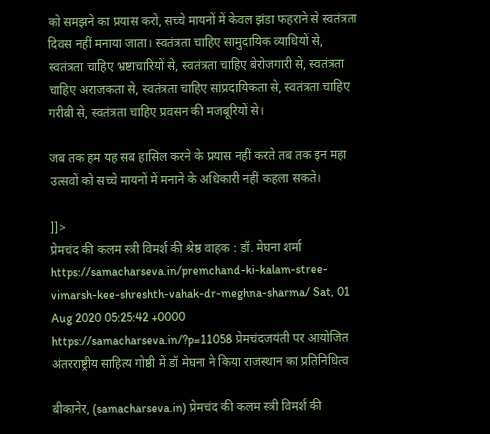को समझने का प्रयास करो, सच्चे मायनों में केवल झंडा फहराने से स्वतंत्रता दिवस नहीं मनाया जाता। स्वतंत्रता चाहिए सामुदायिक व्याधियों से, स्वतंत्रता चाहिए भ्रष्टाचारियों से, स्वतंत्रता चाहिए बेरोजगारी से, स्वतंत्रता चाहिए अराजकता से, स्वतंत्रता चाहिए सांप्रदायिकता से, स्वतंत्रता चाहिए गरीबी से, स्वतंत्रता चाहिए प्रवसन की मजबूरियों से।

जब तक हम यह सब हासिल करने के प्रयास नहीं करते तब तक इन महा उत्सवों को सच्चे मायनों में मनाने के अधिकारी नहीं कहला सकते।

]]>
प्रेमचंद की कलम स्त्री विमर्श की श्रेष्ठ वाहक : डॉ. मेघना शर्मा https://samacharseva.in/premchand-ki-kalam-stree-vimarsh-kee-shreshth-vahak-dr-meghna-sharma/ Sat, 01 Aug 2020 05:25:42 +0000 https://samacharseva.in/?p=11058 प्रेमचंदजयंती पर आयोजित अंतरराष्ट्रीय साहित्य गोष्ठी में डॉ मेघना ने किया राजस्थान का प्रतिनिधित्व

बीकानेर, (samacharseva.in) प्रेमचंद की कलम स्त्री विमर्श की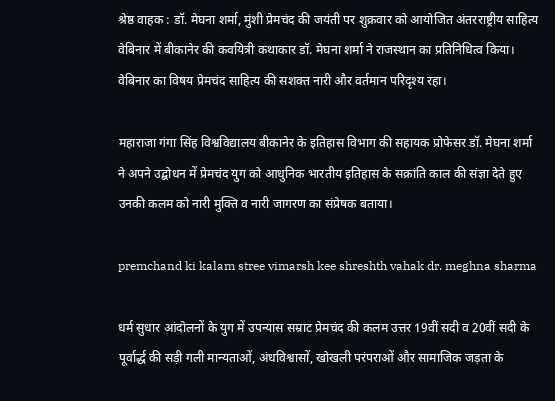श्रेष्ठ वाहक : डॉ. मेघना शर्मा, मुंशी प्रेमचंद की जयंती पर शुक्रवार को आयोजित अंतरराष्ट्रीय साहित्य वेबिनार में बीकानेर की कवयित्री कथाकार डॉ. मेघना शर्मा ने राजस्थान का प्रतिनिधित्व किया। वेबिनार का विषय प्रेमचंद साहित्य की सशक्त नारी और वर्तमान परिदृश्य रहा।

महाराजा गंगा सिंह विश्वविद्यालय बीकानेर के इतिहास विभाग की सहायक प्रोफेसर डॉ. मेघना शर्मा ने अपने उद्बोधन में प्रेमचंद युग को आधुनिक भारतीय इतिहास के सक्रांति काल की संज्ञा देते हुए उनकी कलम को नारी मुक्ति व नारी जागरण का संप्रेषक बताया।

premchand ki kalam stree vimarsh kee shreshth vahak dr. meghna sharma

धर्म सुधार आंदोलनों के युग में उपन्यास सम्राट प्रेमचंद की कलम उत्तर 19वीं सदी व 20वीं सदी के पूर्वार्द्ध की सड़ी गली मान्यताओं, अंधविश्वासों, खोखली परंपराओं और सामाजिक जड़ता के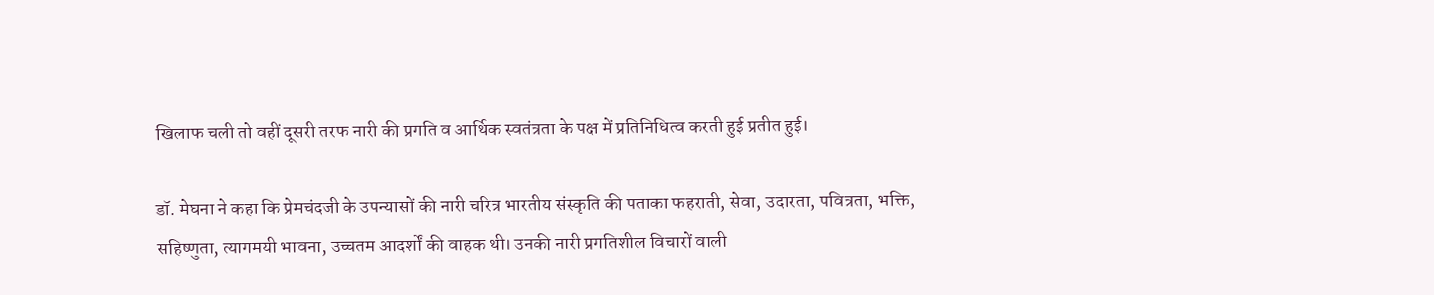खिलाफ चली तो वहीं दूसरी तरफ नारी की प्रगति व आर्थिक स्वतंत्रता के पक्ष में प्रतिनिधित्व करती हुई प्रतीत हुई।

डॉ. मेघना ने कहा कि प्रेमचंदजी के उपन्यासों की नारी चरित्र भारतीय संस्कृति की पताका फहराती, सेवा, उदारता, पवित्रता, भक्ति, सहिष्णुता, त्यागमयी भावना, उच्चतम आदर्शों की वाहक थी। उनकी नारी प्रगतिशील विचारों वाली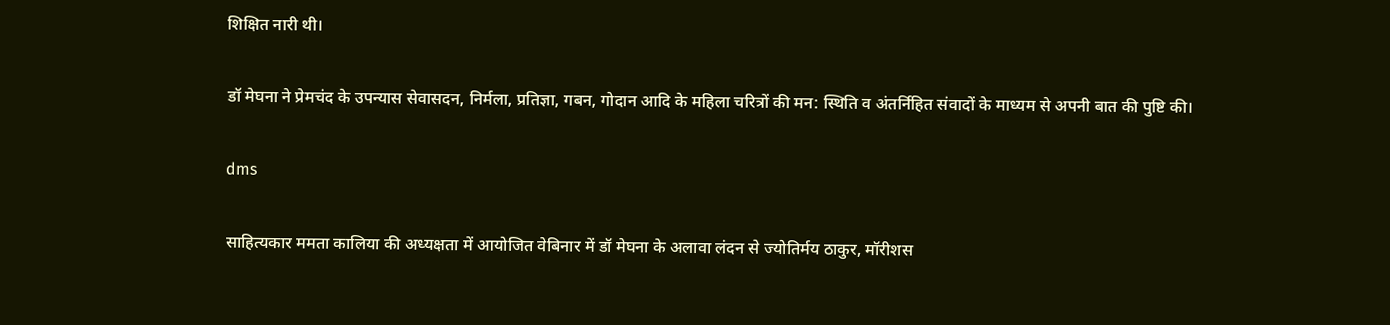शिक्षित नारी थी।

डॉ मेघना ने प्रेमचंद के उपन्यास सेवासदन, निर्मला, प्रतिज्ञा, गबन, गोदान आदि के महिला चरित्रों की मन: स्थिति व अंतर्निहित संवादों के माध्यम से अपनी बात की पुष्टि की।

dms

साहित्यकार ममता कालिया की अध्यक्षता में आयोजित वेबिनार में डॉ मेघना के अलावा लंदन से ज्योतिर्मय ठाकुर, मॉरीशस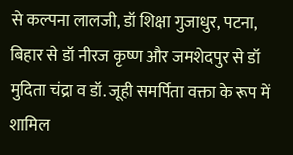से कल्पना लालजी, डॉ शिक्षा गुजाधुर, पटना, बिहार से डॉ नीरज कृष्ण और जमशेदपुर से डॉ मुदिता चंद्रा व डॉ. जूही समर्पिता वक्ता के रूप में शामिल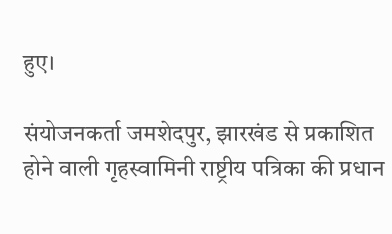हुए।

संयोजनकर्ता जमशेदपुर, झारखंड से प्रकाशित होने वाली गृहस्वामिनी राष्ट्रीय पत्रिका की प्रधान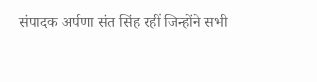संपादक अर्पणा संत सिंह रहीं जिन्होंने सभी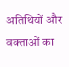अतिथियों और वक्ताओं का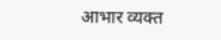आभार व्यक्त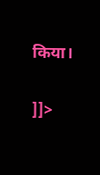किया।

]]>